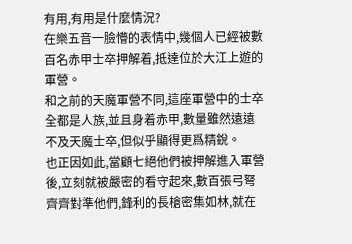有用,有用是什麼情況?
在樂五音一臉懵的表情中,幾個人已經被數百名赤甲士卒押解着,抵達位於大江上遊的軍營。
和之前的天魔軍營不同,這座軍營中的士卒全都是人族,並且身着赤甲,數量雖然遠遠不及天魔士卒,但似乎顯得更爲精銳。
也正因如此,當顧七絕他們被押解進入軍營後,立刻就被嚴密的看守起來,數百張弓弩齊齊對準他們,鋒利的長槍密集如林,就在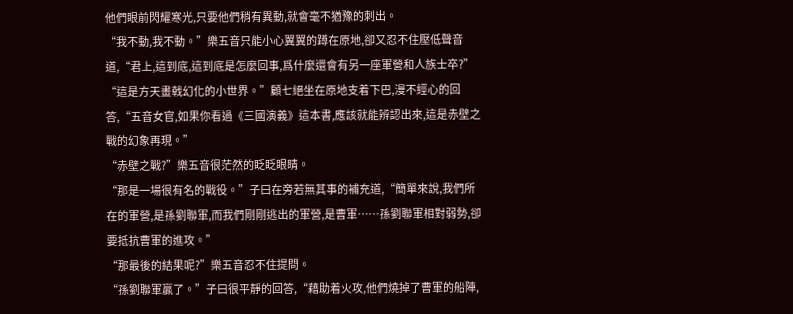他們眼前閃耀寒光,只要他們稍有異動,就會毫不猶豫的刺出。
“我不動,我不動。”樂五音只能小心翼翼的蹲在原地,卻又忍不住壓低聲音道,“君上,這到底,這到底是怎麼回事,爲什麼還會有另一座軍營和人族士卒?”
“這是方天畫戟幻化的小世界。”顧七絕坐在原地支着下巴,漫不經心的回答,“五音女官,如果你看過《三國演義》這本書,應該就能辨認出來,這是赤壁之戰的幻象再現。”
“赤壁之戰?”樂五音很茫然的眨眨眼睛。
“那是一場很有名的戰役。”子曰在旁若無其事的補充道,“簡單來說,我們所在的軍營,是孫劉聯軍,而我們剛剛逃出的軍營,是曹軍……孫劉聯軍相對弱勢,卻要抵抗曹軍的進攻。”
“那最後的結果呢?”樂五音忍不住提問。
“孫劉聯軍贏了。”子曰很平靜的回答,“藉助着火攻,他們燒掉了曹軍的船陣,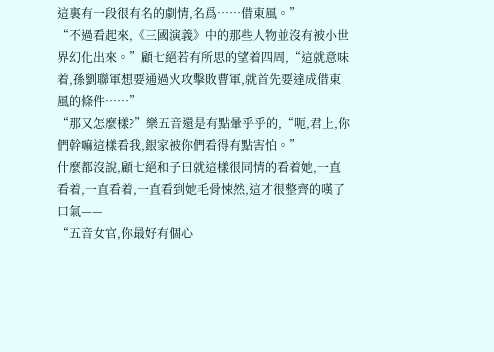這裏有一段很有名的劇情,名爲……借東風。”
“不過看起來,《三國演義》中的那些人物並沒有被小世界幻化出來。”顧七絕若有所思的望着四周,“這就意味着,孫劉聯軍想要通過火攻擊敗曹軍,就首先要達成借東風的條件……”
“那又怎麼樣?”樂五音還是有點暈乎乎的,“呃,君上,你們幹嘛這樣看我,銀家被你們看得有點害怕。”
什麼都沒說,顧七絕和子曰就這樣很同情的看着她,一直看着,一直看着,一直看到她毛骨悚然,這才很整齊的嘆了口氣——
“五音女官,你最好有個心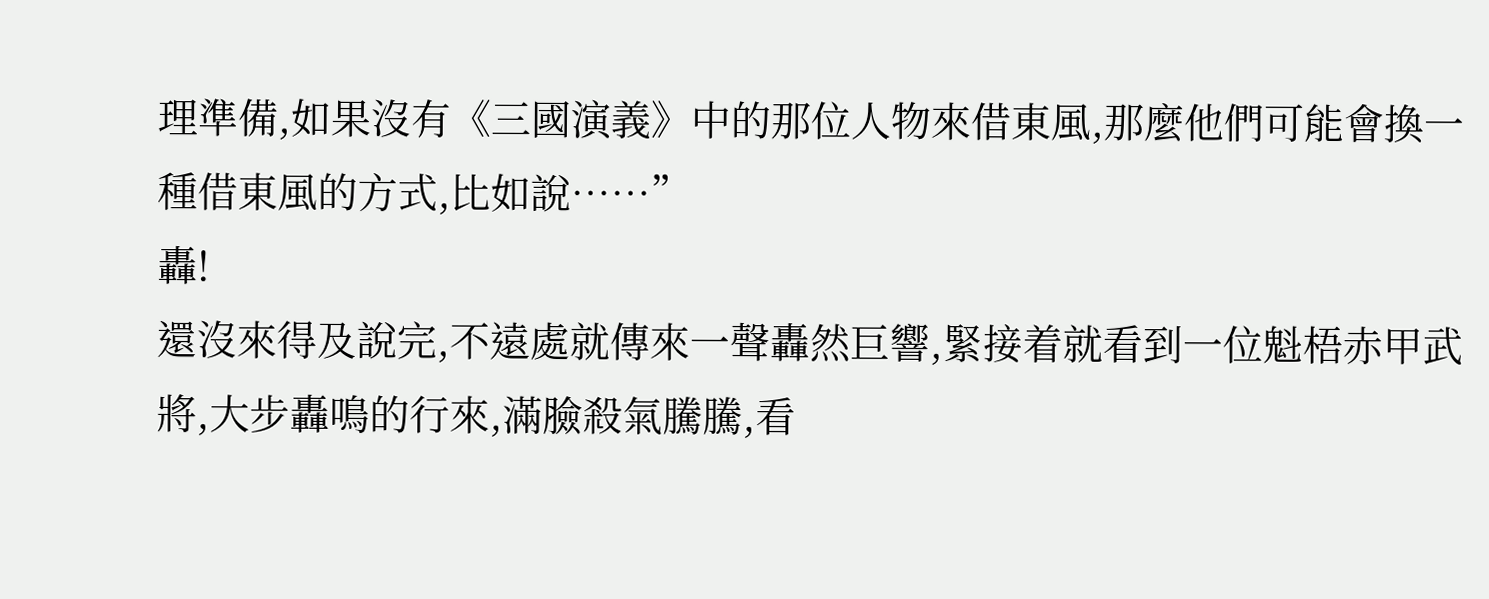理準備,如果沒有《三國演義》中的那位人物來借東風,那麼他們可能會換一種借東風的方式,比如說……”
轟!
還沒來得及說完,不遠處就傳來一聲轟然巨響,緊接着就看到一位魁梧赤甲武將,大步轟鳴的行來,滿臉殺氣騰騰,看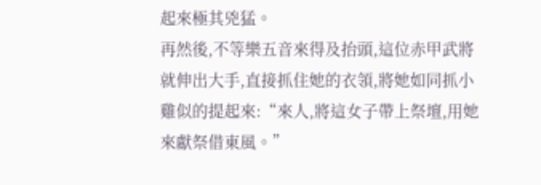起來極其兇猛。
再然後,不等樂五音來得及抬頭,這位赤甲武將就伸出大手,直接抓住她的衣領,將她如同抓小雞似的提起來:“來人,將這女子帶上祭壇,用她來獻祭借東風。”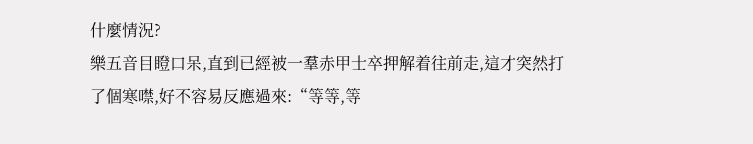什麼情況?
樂五音目瞪口呆,直到已經被一羣赤甲士卒押解着往前走,這才突然打了個寒噤,好不容易反應過來:“等等,等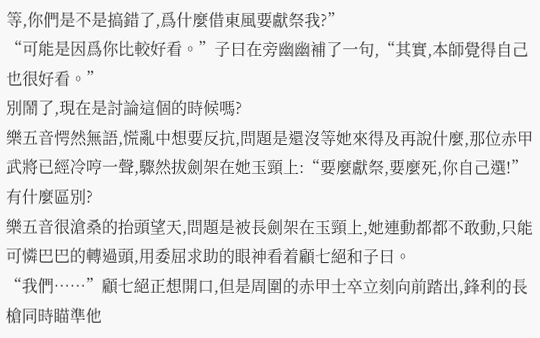等,你們是不是搞錯了,爲什麼借東風要獻祭我?”
“可能是因爲你比較好看。”子曰在旁幽幽補了一句,“其實,本師覺得自己也很好看。”
別鬧了,現在是討論這個的時候嗎?
樂五音愕然無語,慌亂中想要反抗,問題是還沒等她來得及再說什麼,那位赤甲武將已經冷哼一聲,驟然拔劍架在她玉頸上:“要麼獻祭,要麼死,你自己選!”
有什麼區別?
樂五音很滄桑的抬頭望天,問題是被長劍架在玉頸上,她連動都都不敢動,只能可憐巴巴的轉過頭,用委屈求助的眼神看着顧七絕和子曰。
“我們……”顧七絕正想開口,但是周圍的赤甲士卒立刻向前踏出,鋒利的長槍同時瞄準他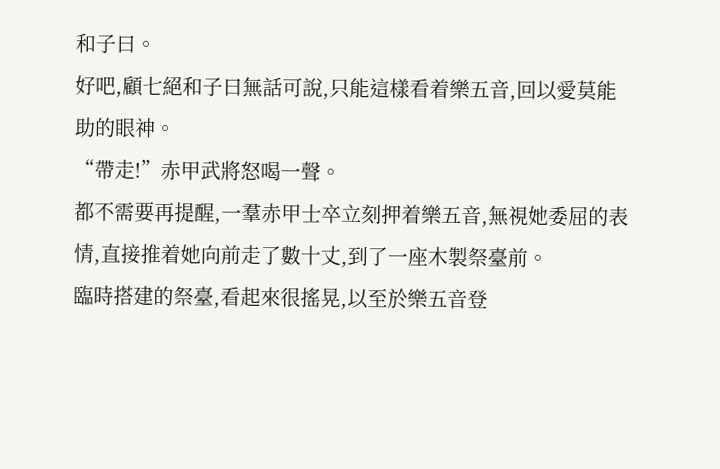和子曰。
好吧,顧七絕和子曰無話可說,只能這樣看着樂五音,回以愛莫能助的眼神。
“帶走!”赤甲武將怒喝一聲。
都不需要再提醒,一羣赤甲士卒立刻押着樂五音,無視她委屈的表情,直接推着她向前走了數十丈,到了一座木製祭臺前。
臨時搭建的祭臺,看起來很搖晃,以至於樂五音登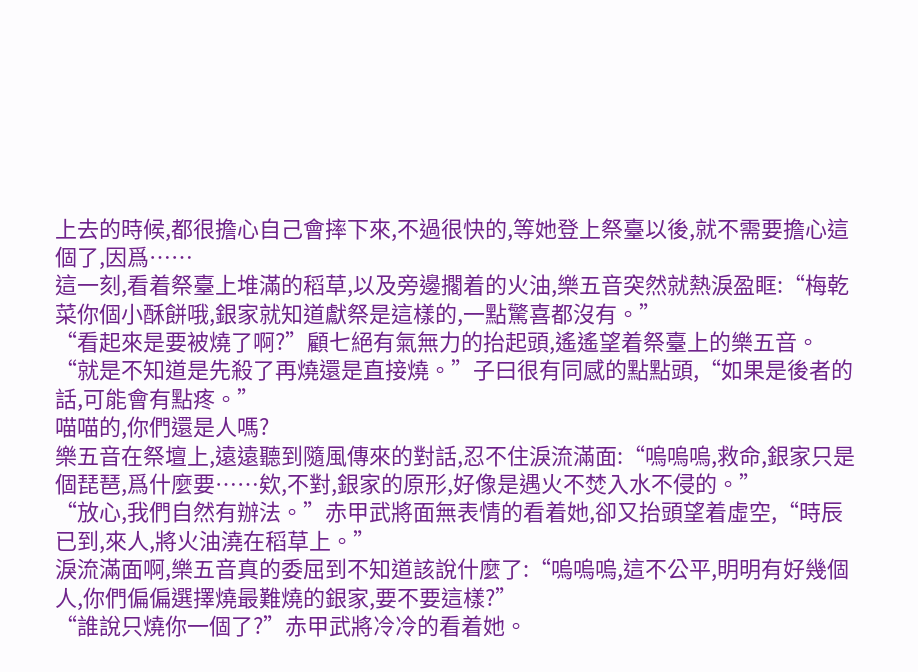上去的時候,都很擔心自己會摔下來,不過很快的,等她登上祭臺以後,就不需要擔心這個了,因爲……
這一刻,看着祭臺上堆滿的稻草,以及旁邊擱着的火油,樂五音突然就熱淚盈眶:“梅乾菜你個小酥餅哦,銀家就知道獻祭是這樣的,一點驚喜都沒有。”
“看起來是要被燒了啊?”顧七絕有氣無力的抬起頭,遙遙望着祭臺上的樂五音。
“就是不知道是先殺了再燒還是直接燒。”子曰很有同感的點點頭,“如果是後者的話,可能會有點疼。”
喵喵的,你們還是人嗎?
樂五音在祭壇上,遠遠聽到隨風傳來的對話,忍不住淚流滿面:“嗚嗚嗚,救命,銀家只是個琵琶,爲什麼要……欸,不對,銀家的原形,好像是遇火不焚入水不侵的。”
“放心,我們自然有辦法。”赤甲武將面無表情的看着她,卻又抬頭望着虛空,“時辰已到,來人,將火油澆在稻草上。”
淚流滿面啊,樂五音真的委屈到不知道該說什麼了:“嗚嗚嗚,這不公平,明明有好幾個人,你們偏偏選擇燒最難燒的銀家,要不要這樣?”
“誰說只燒你一個了?”赤甲武將冷冷的看着她。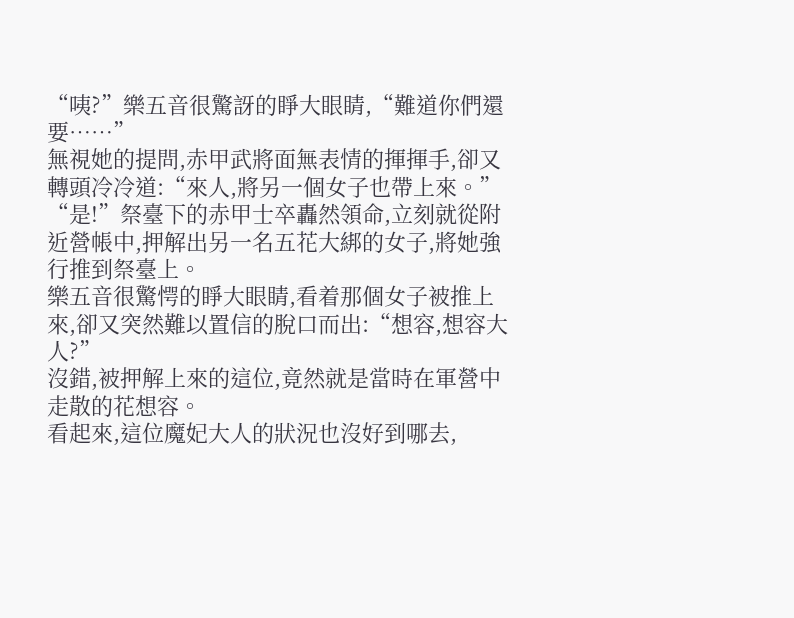“咦?”樂五音很驚訝的睜大眼睛,“難道你們還要……”
無視她的提問,赤甲武將面無表情的揮揮手,卻又轉頭冷冷道:“來人,將另一個女子也帶上來。”
“是!”祭臺下的赤甲士卒轟然領命,立刻就從附近營帳中,押解出另一名五花大綁的女子,將她強行推到祭臺上。
樂五音很驚愕的睜大眼睛,看着那個女子被推上來,卻又突然難以置信的脫口而出:“想容,想容大人?”
沒錯,被押解上來的這位,竟然就是當時在軍營中走散的花想容。
看起來,這位魔妃大人的狀況也沒好到哪去,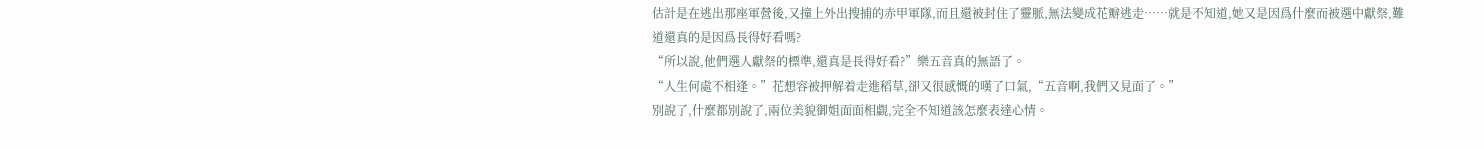估計是在逃出那座軍營後,又撞上外出搜捕的赤甲軍隊,而且還被封住了靈脈,無法變成花瓣逃走……就是不知道,她又是因爲什麼而被選中獻祭,難道還真的是因爲長得好看嗎?
“所以說,他們選人獻祭的標準,還真是長得好看?”樂五音真的無語了。
“人生何處不相逢。”花想容被押解着走進稻草,卻又很感慨的嘆了口氣,“五音啊,我們又見面了。”
別說了,什麼都別說了,兩位美貌御姐面面相覷,完全不知道該怎麼表達心情。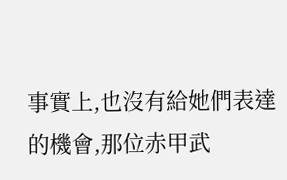事實上,也沒有給她們表達的機會,那位赤甲武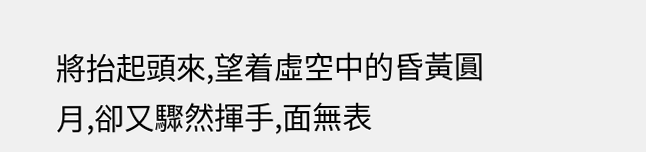將抬起頭來,望着虛空中的昏黃圓月,卻又驟然揮手,面無表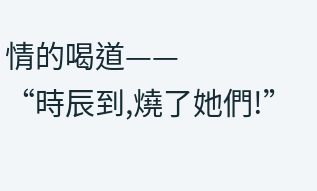情的喝道——
“時辰到,燒了她們!”